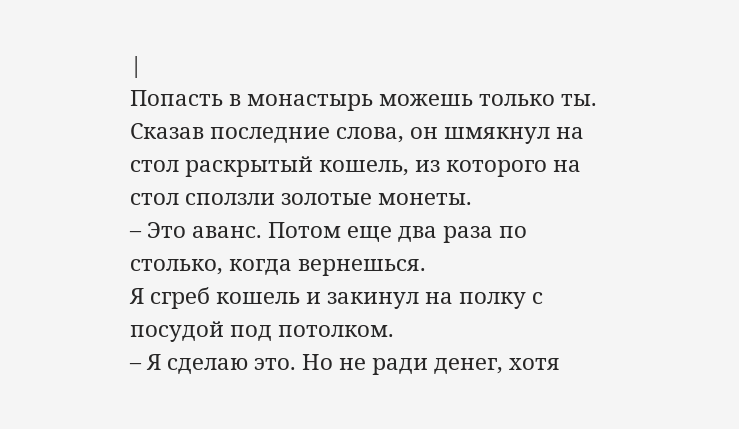|
Попасть в монастырь можешь только ты.
Сказав последние слова, он шмякнул на стол раскрытый кошель, из которого на стол сползли золотые монеты.
– Это аванс. Потом еще два раза по столько, когда вернешься.
Я сгреб кошель и закинул на полку с посудой под потолком.
– Я сделаю это. Но не ради денег, хотя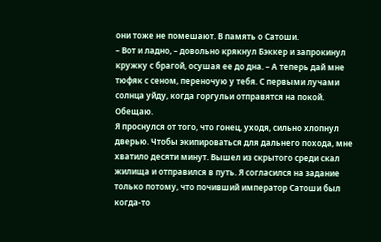они тоже не помешают. В память о Сатоши.
– Вот и ладно, – довольно крякнул Бэккер и запрокинул кружку с брагой, осушая ее до дна. – А теперь дай мне тюфяк с сеном, переночую у тебя. С первыми лучами солнца уйду, когда горгульи отправятся на покой. Обещаю.
Я проснулся от того, что гонец, уходя, сильно хлопнул дверью. Чтобы экипироваться для дальнего похода, мне хватило десяти минут. Вышел из скрытого среди скал жилища и отправился в путь. Я согласился на задание только потому, что почивший император Сатоши был когда-то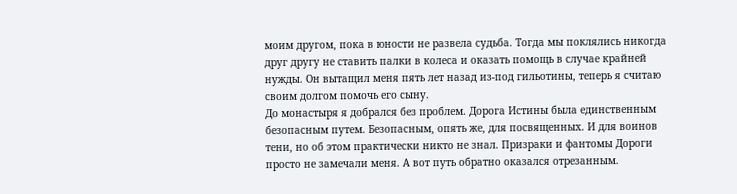моим другом, пока в юности не развела судьба. Тогда мы поклялись никогда друг другу не ставить палки в колеса и оказать помощь в случае крайней нужды. Он вытащил меня пять лет назад из-под гильотины, теперь я считаю своим долгом помочь его сыну.
До монастыря я добрался без проблем. Дорога Истины была единственным безопасным путем. Безопасным, опять же, для посвященных. И для воинов тени, но об этом практически никто не знал. Призраки и фантомы Дороги просто не замечали меня. А вот путь обратно оказался отрезанным.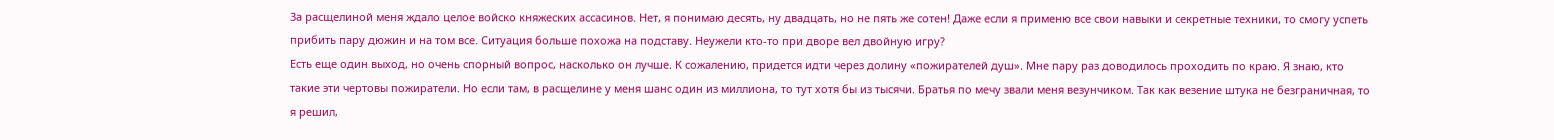За расщелиной меня ждало целое войско княжеских ассасинов. Нет, я понимаю десять, ну двадцать, но не пять же сотен! Даже если я применю все свои навыки и секретные техники, то смогу успеть прибить пару дюжин и на том все. Ситуация больше похожа на подставу. Неужели кто-то при дворе вел двойную игру?
Есть еще один выход, но очень спорный вопрос, насколько он лучше. К сожалению, придется идти через долину «пожирателей душ». Мне пару раз доводилось проходить по краю. Я знаю, кто такие эти чертовы пожиратели. Но если там, в расщелине у меня шанс один из миллиона, то тут хотя бы из тысячи. Братья по мечу звали меня везунчиком. Так как везение штука не безграничная, то я решил,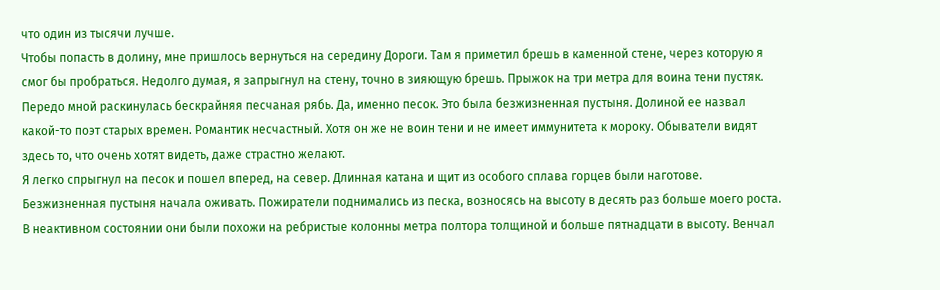что один из тысячи лучше.
Чтобы попасть в долину, мне пришлось вернуться на середину Дороги. Там я приметил брешь в каменной стене, через которую я смог бы пробраться. Недолго думая, я запрыгнул на стену, точно в зияющую брешь. Прыжок на три метра для воина тени пустяк. Передо мной раскинулась бескрайняя песчаная рябь. Да, именно песок. Это была безжизненная пустыня. Долиной ее назвал какой-то поэт старых времен. Романтик несчастный. Хотя он же не воин тени и не имеет иммунитета к мороку. Обыватели видят здесь то, что очень хотят видеть, даже страстно желают.
Я легко спрыгнул на песок и пошел вперед, на север. Длинная катана и щит из особого сплава горцев были наготове. Безжизненная пустыня начала оживать. Пожиратели поднимались из песка, возносясь на высоту в десять раз больше моего роста. В неактивном состоянии они были похожи на ребристые колонны метра полтора толщиной и больше пятнадцати в высоту. Венчал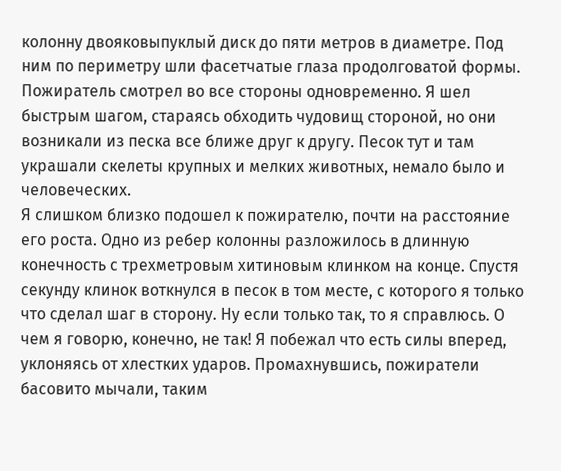колонну двояковыпуклый диск до пяти метров в диаметре. Под ним по периметру шли фасетчатые глаза продолговатой формы. Пожиратель смотрел во все стороны одновременно. Я шел быстрым шагом, стараясь обходить чудовищ стороной, но они возникали из песка все ближе друг к другу. Песок тут и там украшали скелеты крупных и мелких животных, немало было и человеческих.
Я слишком близко подошел к пожирателю, почти на расстояние его роста. Одно из ребер колонны разложилось в длинную конечность с трехметровым хитиновым клинком на конце. Спустя секунду клинок воткнулся в песок в том месте, с которого я только что сделал шаг в сторону. Ну если только так, то я справлюсь. О чем я говорю, конечно, не так! Я побежал что есть силы вперед, уклоняясь от хлестких ударов. Промахнувшись, пожиратели басовито мычали, таким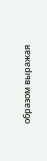образом выражая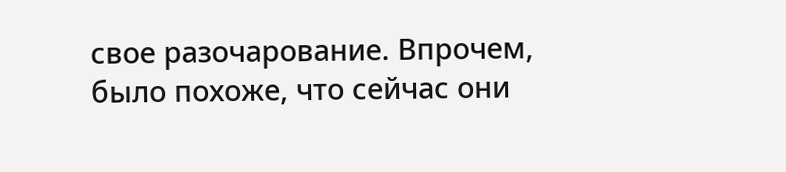свое разочарование. Впрочем, было похоже, что сейчас они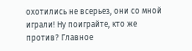охотились не всерьез, они со мной играли! Ну поиграйте, кто же против? Главное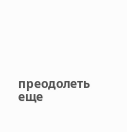преодолеть еще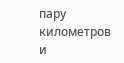пару километров и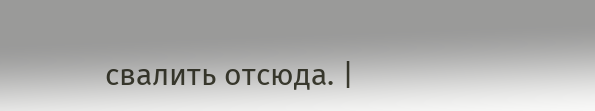свалить отсюда. |